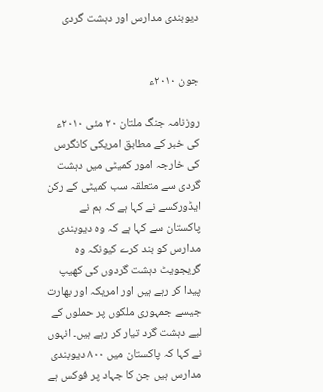دیوبندی مدارس اور دہشت گردی


جون ۲۰۱۰ء

روزنامہ جنگ ملتان ۲۰ مئی ۲۰۱۰ء کی خبر کے مطابق امریکی کانگرس کی خارجہ امور کمیٹی میں دہشت گردی سے متعلقہ سب کمیٹی کے رکن ایڈورکسے نے کہا ہے کہ ہم نے پاکستان سے کہا ہے کہ وہ دیوبندی مدارس کو بند کرے کیونکہ وہ گریجویٹ دہشت گردوں کی کھیپ پیدا کر رہے ہیں اور امریکہ اور بھارت جیسے جمہوری ملکوں پر حملوں کے لیے دہشت گرد تیار کر رہے ہیں۔ انہوں نے کہا کہ پاکستان میں ۸۰۰ دیوبندی مدارس ہیں جن کا جہاد پر فوکس ہے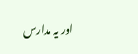اور یہ مدارس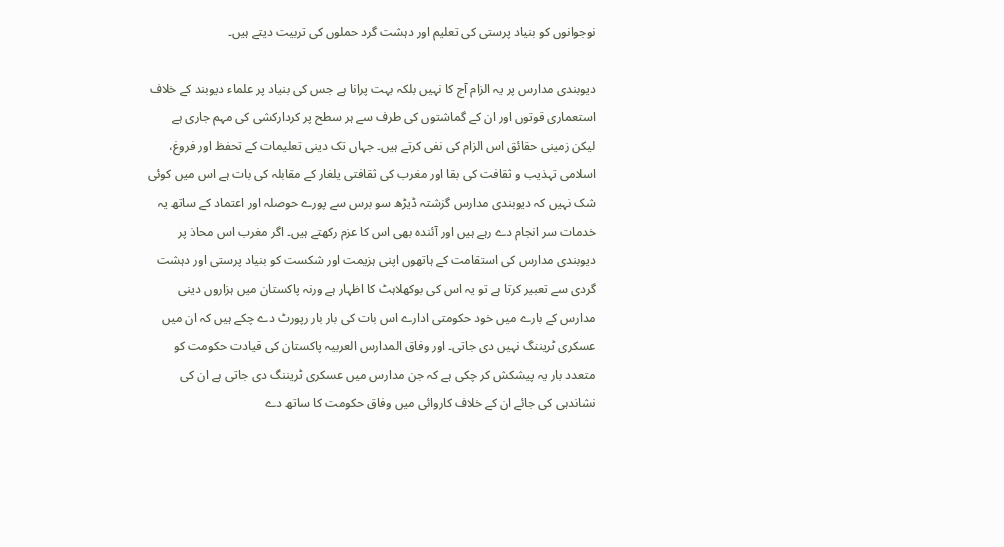نوجوانوں کو بنیاد پرستی کی تعلیم اور دہشت گرد حملوں کی تربیت دیتے ہیں۔

دیوبندی مدارس پر یہ الزام آج کا نہیں بلکہ بہت پرانا ہے جس کی بنیاد پر علماء دیوبند کے خلاف استعماری قوتوں اور ان کے گماشتوں کی طرف سے ہر سطح پر کردارکشی کی مہم جاری ہے لیکن زمینی حقائق اس الزام کی نفی کرتے ہیں۔ جہاں تک دینی تعلیمات کے تحفظ اور فروغ، اسلامی تہذیب و ثقافت کی بقا اور مغرب کی ثقافتی یلغار کے مقابلہ کی بات ہے اس میں کوئی شک نہیں کہ دیوبندی مدارس گزشتہ ڈیڑھ سو برس سے پورے حوصلہ اور اعتماد کے ساتھ یہ خدمات سر انجام دے رہے ہیں اور آئندہ بھی اس کا عزم رکھتے ہیں۔ اگر مغرب اس محاذ پر دیوبندی مدارس کی استقامت کے ہاتھوں اپنی ہزیمت اور شکست کو بنیاد پرستی اور دہشت گردی سے تعبیر کرتا ہے تو یہ اس کی بوکھلاہٹ کا اظہار ہے ورنہ پاکستان میں ہزاروں دینی مدارس کے بارے میں خود حکومتی ادارے اس بات کی بار بار رپورٹ دے چکے ہیں کہ ان میں عسکری ٹریننگ نہیں دی جاتی۔ اور وفاق المدارس العربیہ پاکستان کی قیادت حکومت کو متعدد بار یہ پیشکش کر چکی ہے کہ جن مدارس میں عسکری ٹریننگ دی جاتی ہے ان کی نشاندہی کی جائے ان کے خلاف کاروائی میں وفاق حکومت کا ساتھ دے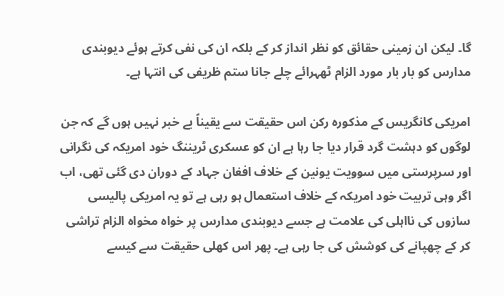گا۔ لیکن ان زمینی حقائق کو نظر انداز کر کے بلکہ ان کی نفی کرتے ہوئے دیوبندی مدارس کو بار بار مورد الزام ٹھہرائے چلے جانا ستم ظریفی کی انتہا ہے۔

امریکی کانگریس کے مذکورہ رکن اس حقیقت سے یقیناً بے خبر نہیں ہوں گے کہ جن لوگوں کو دہشت گرد قرار دیا جا رہا ہے ان کو عسکری ٹریننگ خود امریکہ کی نگرانی اور سرپرستی میں سوویت یونین کے خلاف افغان جہاد کے دوران دی گئی تھی، اب اگر وہی تربیت خود امریکہ کے خلاف استعمال ہو رہی ہے تو یہ امریکی پالیسی سازوں کی نااہلی کی علامت ہے جسے دیوبندی مدارس پر خواہ مخواہ الزام تراشی کر کے چھپانے کی کوشش کی جا رہی ہے۔ پھر اس کھلی حقیقت سے کیسے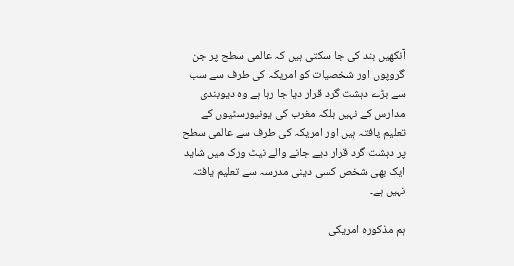آنکھیں بند کی جا سکتی ہیں کہ عالمی سطح پر جن گروپوں اور شخصیات کو امریکہ کی طرف سے سب سے بڑے دہشت گرد قرار دیا جا رہا ہے وہ دیوبندی مدارس کے نہیں بلکہ مغرب کی یونیورسٹیوں کے تعلیم یافتہ ہیں اور امریکہ کی طرف سے عالمی سطح پر دہشت گرد قرار دیے جانے والے نیٹ ورک میں شاید ایک بھی شخص کسی دینی مدرسہ سے تعلیم یافتہ نہیں ہے۔

ہم مذکورہ امریکی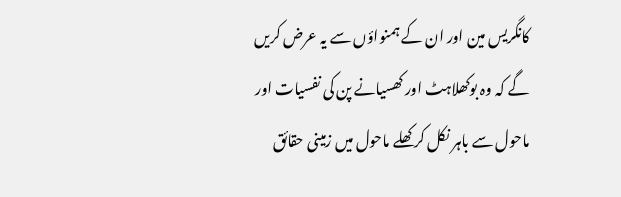کانگریس مین اور ان کے ہمنواؤں سے یہ عرض کریں گے کہ وہ بوکھلاہٹ اور کھسیانے پن کی نفسیات اور ماحول سے باہر نکل کر کھلے ماحول میں زمینی حقائق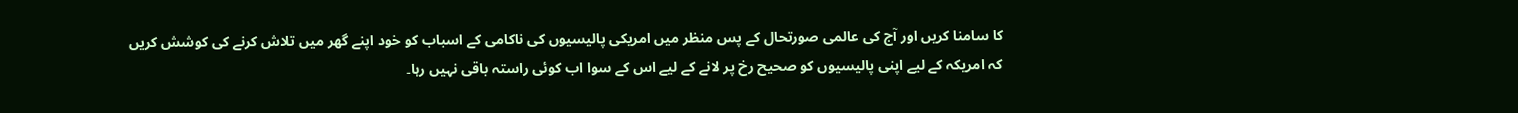کا سامنا کریں اور آج کی عالمی صورتحال کے پس منظر میں امریکی پالیسیوں کی ناکامی کے اسباب کو خود اپنے گھر میں تلاش کرنے کی کوشش کریں کہ امریکہ کے لیے اپنی پالیسیوں کو صحیح رخ پر لانے کے لیے اس کے سوا اب کوئی راستہ باقی نہیں رہا۔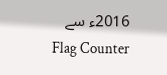2016ء سے
Flag Counter